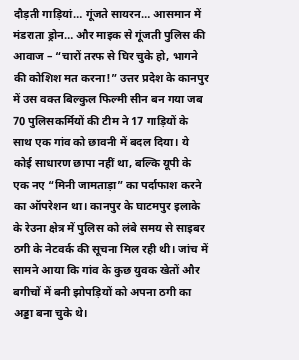दौड़ती गाड़ियां… गूंजते सायरन… आसमान में मंडराता ड्रोन… और माइक से गूंजती पुलिस की आवाज – “चारों तरफ से घिर चुके हो, भागने की कोशिश मत करना!” उत्तर प्रदेश के कानपुर में उस वक्त बिल्कुल फिल्मी सीन बन गया जब 70 पुलिसकर्मियों की टीम ने 17 गाड़ियों के साथ एक गांव को छावनी में बदल दिया। ये कोई साधारण छापा नहीं था, बल्कि यूपी के एक नए “मिनी जामताड़ा” का पर्दाफाश करने का ऑपरेशन था। कानपुर के घाटमपुर इलाके के रेउना क्षेत्र में पुलिस को लंबे समय से साइबर ठगी के नेटवर्क की सूचना मिल रही थी। जांच में सामने आया कि गांव के कुछ युवक खेतों और बगीचों में बनी झोपड़ियों को अपना ठगी का अड्डा बना चुके थे।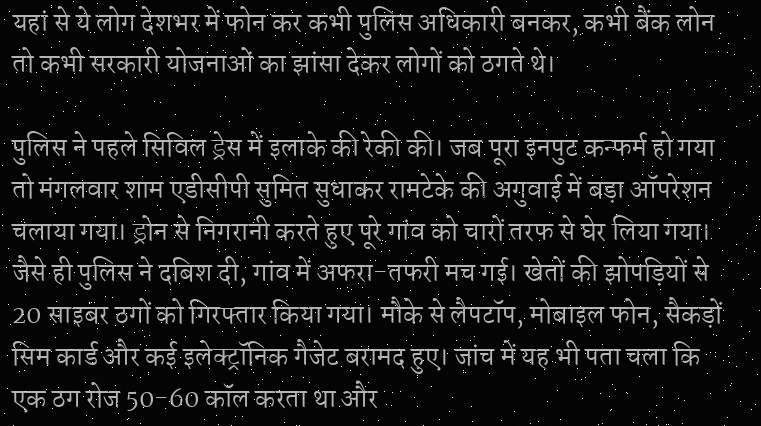यहां से ये लोग देशभर में फोन कर कभी पुलिस अधिकारी बनकर, कभी बैंक लोन तो कभी सरकारी योजनाओं का झांसा देकर लोगों को ठगते थे।

पुलिस ने पहले सिविल ड्रेस में इलाके की रेकी की। जब पूरा इनपुट कन्फर्म हो गया तो मंगलवार शाम एडीसीपी सुमित सुधाकर रामटेके की अगुवाई में बड़ा ऑपरेशन चलाया गया। ड्रोन से निगरानी करते हुए पूरे गांव को चारों तरफ से घेर लिया गया। जैसे ही पुलिस ने दबिश दी, गांव में अफरा-तफरी मच गई। खेतों की झोपड़ियों से 20 साइबर ठगों को गिरफ्तार किया गया। मौके से लैपटॉप, मोबाइल फोन, सैकड़ों सिम कार्ड और कई इलेक्ट्रॉनिक गैजेट बरामद हुए। जांच में यह भी पता चला कि एक ठग रोज 50-60 कॉल करता था और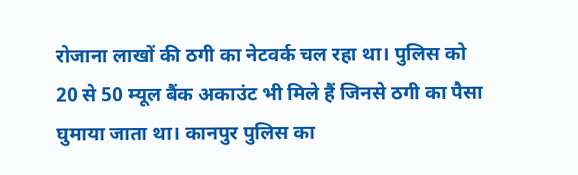रोजाना लाखों की ठगी का नेटवर्क चल रहा था। पुलिस को 20 से 50 म्यूल बैंक अकाउंट भी मिले हैं जिनसे ठगी का पैसा घुमाया जाता था। कानपुर पुलिस का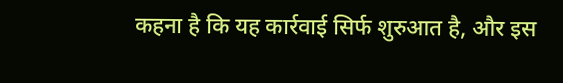कहना है कि यह कार्रवाई सिर्फ शुरुआत है, और इस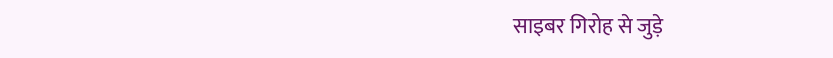साइबर गिरोह से जुड़े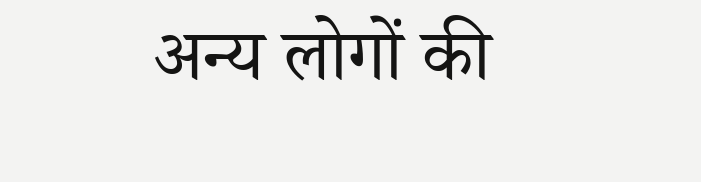अन्य लोगों की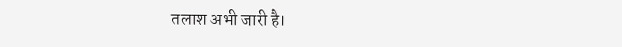तलाश अभी जारी है।